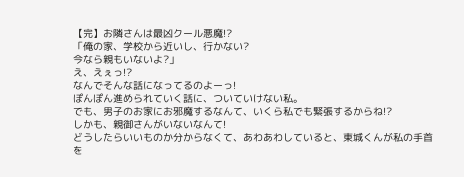【完】お隣さんは最凶クール悪魔!?
「俺の家、学校から近いし、行かない?
今なら親もいないよ?」
え、えぇっ!?
なんでそんな話になってるのよーっ!
ぽんぽん進められていく話に、ついていけない私。
でも、男子のお家にお邪魔するなんて、いくら私でも緊張するからね!?
しかも、親御さんがいないなんて!
どうしたらいいものか分からなくて、あわあわしていると、東城くんが私の手首を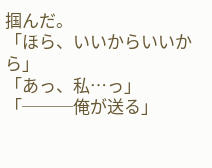掴んだ。
「ほら、いいからいいから」
「あっ、私…っ」
「───俺が送る」